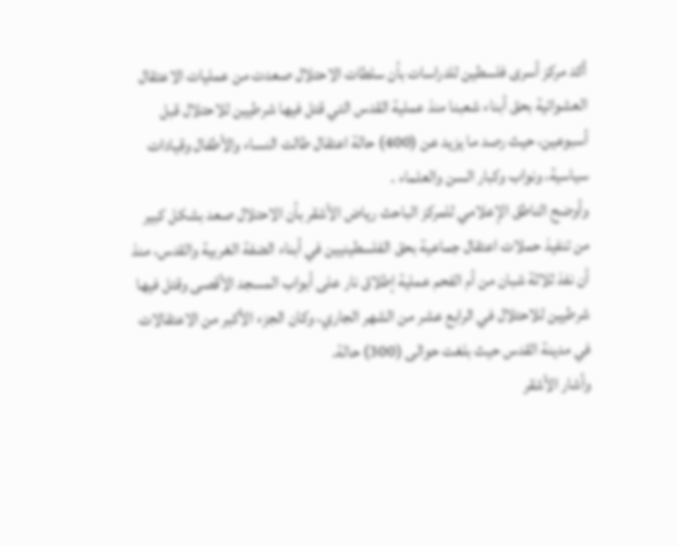أكد مركز أسرى فلسطين للدراسات بأن سلطات الاحتلال صعدت من عمليات الاعتقال العشوائية بحق أبناء شعبنا منذ عملية القدس التي قتل فيها شرطيين للاحتلال قبل أسبوعين، حيث رصد ما يزيد عن (400) حالة اعتقال طالت النساء والأطفال وقيادات سياسية، ونواب وكبار السن والعلماء .
وأوضح الناطق الإعلامي للمركز الباحث رياض الأشقر بأن الاحتلال صعد بشكل كبير من تنفيذ حملات اعتقال جماعية بحق الفلسطينيين في أبناء الضفة الغربية والقدس، منذ أن نفذ ثلاثة شبان من أم الفحم عملية إطلاق نار على أبواب المسجد الأقصى وقتل فيها شرطيين للاحتلال في الرابع عشر من الشهر الجاري، وكان الجزء الأكبر من الاعتقالات في مدينة القدس حيث بلغت حوالى (300) حالة.
وأشار الأشقر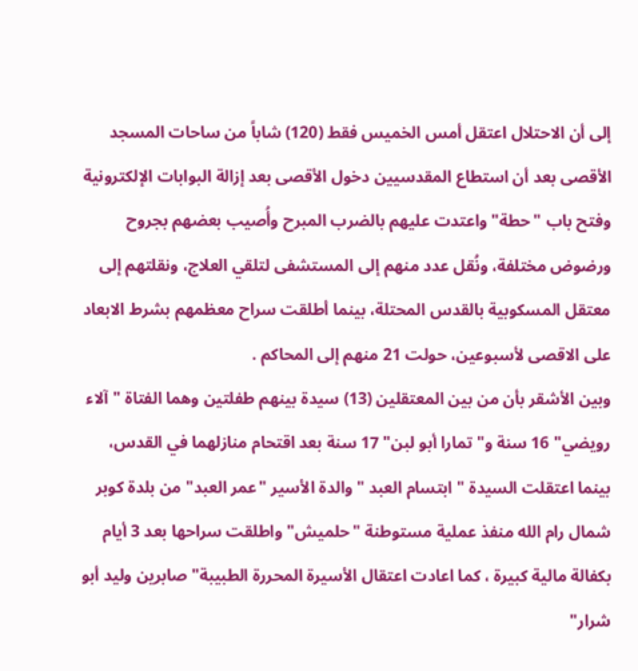إلى أن الاحتلال اعتقل أمس الخميس فقط (120) شاباً من ساحات المسجد الأقصى بعد أن استطاع المقدسيين دخول الأقصى بعد إزالة البوابات الإلكترونية وفتح باب "حطة" واعتدت عليهم بالضرب المبرح وأُصيب بعضهم بجروح ورضوض مختلفة، ونُقل عدد منهم إلى المستشفى لتلقي العلاج، ونقلتهم إلى معتقل المسكوبية بالقدس المحتلة، بينما أطلقت سراح معظمهم بشرط الابعاد على الاقصى لأسبوعين، حولت 21 منهم إلى المحاكم .
وبين الأشقر بأن من بين المعتقلين (13) سيدة بينهم طفلتين وهما الفتاة "آلاء رويضي" 16 سنة و"تمارا أبو لبن" 17 سنة بعد اقتحام منازلهما في القدس، بينما اعتقلت السيدة " ابتسام العبد " والدة الأسير "عمر العبد" من بلدة كوبر شمال رام الله منفذ عملية مستوطنة "حلميش" واطلقت سراحها بعد 3 أيام بكفالة مالية كبيرة ، كما اعادت اعتقال الأسيرة المحررة الطبيبة" صابرين وليد أبو شرار"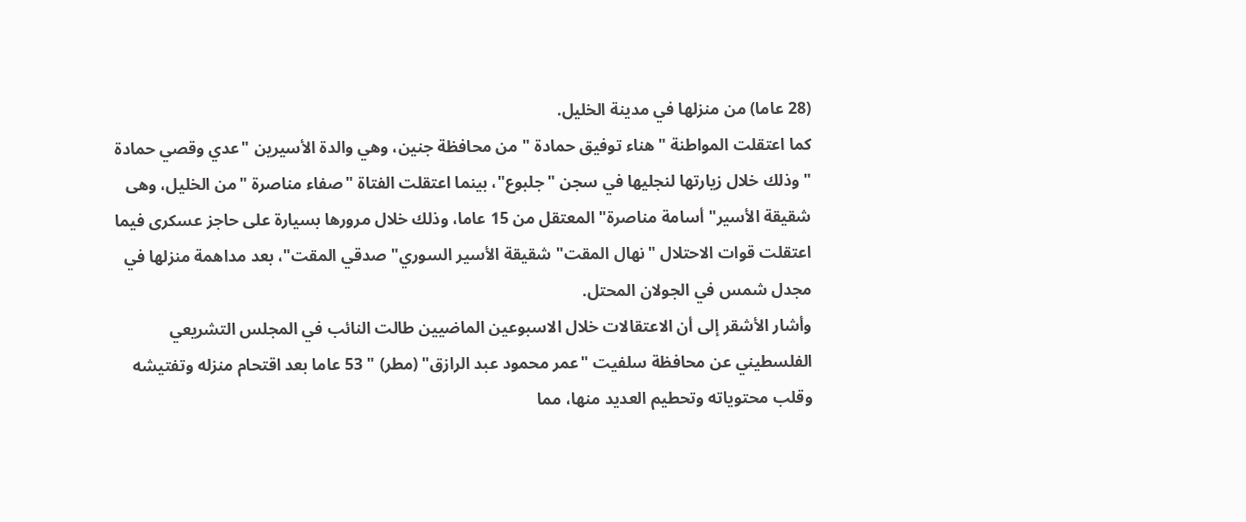(28 عاما) من منزلها في مدينة الخليل.
كما اعتقلت المواطنة "هناء توفيق حمادة " من محافظة جنين، وهي والدة الأسيرين "عدي وقصي حمادة "وذلك خلال زيارتها لنجليها في سجن "جلبوع"، بينما اعتقلت الفتاة "صفاء مناصرة "من الخليل، وهى شقيقة الأسير" أسامة مناصرة" المعتقل من 15 عاما، وذلك خلال مرورها بسيارة على حاجز عسكرى فيما اعتقلت قوات الاحتلال "نهال المقت" شقيقة الأسير السوري" صدقي المقت"، بعد مداهمة منزلها في مجدل شمس في الجولان المحتل.
وأشار الأشقر إلى أن الاعتقالات خلال الاسبوعين الماضيين طالت النائب في المجلس التشريعي الفلسطيني عن محافظة سلفيت "عمر محمود عبد الرازق" (مطر) " 53 عاما بعد اقتحام منزله وتفتيشه وقلب محتوياته وتحطيم العديد منها، مما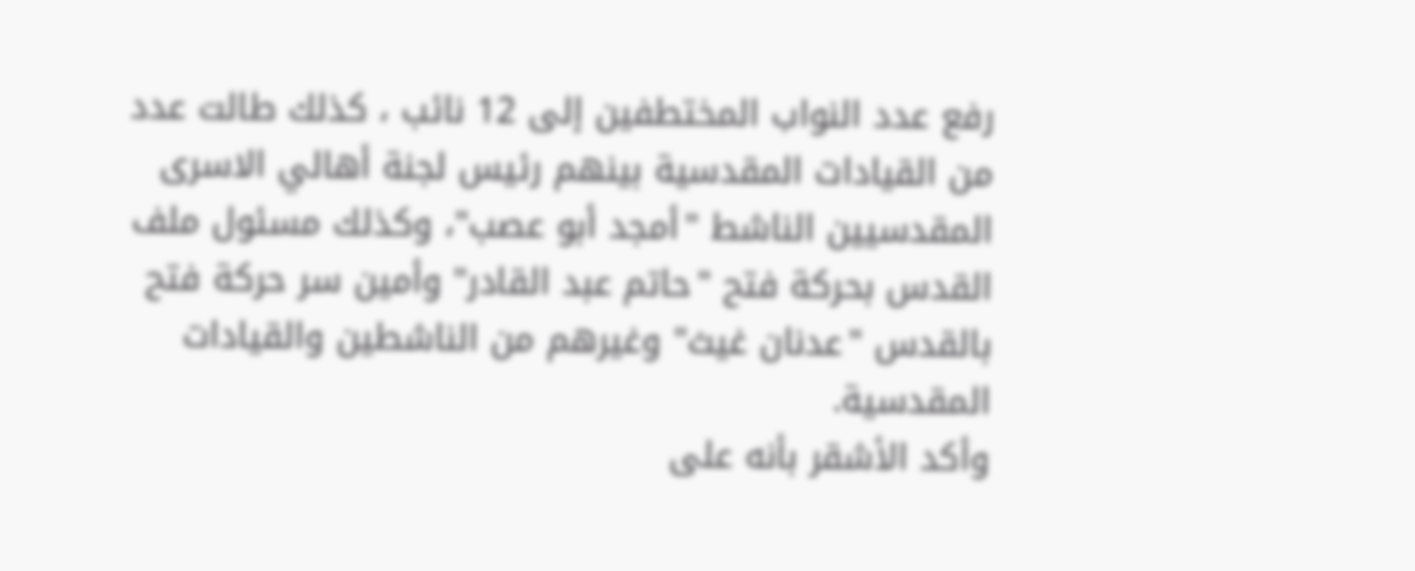رفع عدد النواب المختطفين إلى 12 نائب ، كذلك طالت عدد من القيادات المقدسية بينهم رئيس لجنة أهالي الاسرى المقدسيين الناشط "أمجد أبو عصب"، وكذلك مسئول ملف القدس بحركة فتح "حاتم عبد القادر" وأمين سر حركة فتح بالقدس "عدنان غيث" وغيرهم من الناشطين والقيادات المقدسية.
وأكد الأشقر بأنه على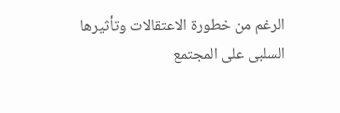الرغم من خطورة الاعتقالات وتأثيرها السلبى على المجتمع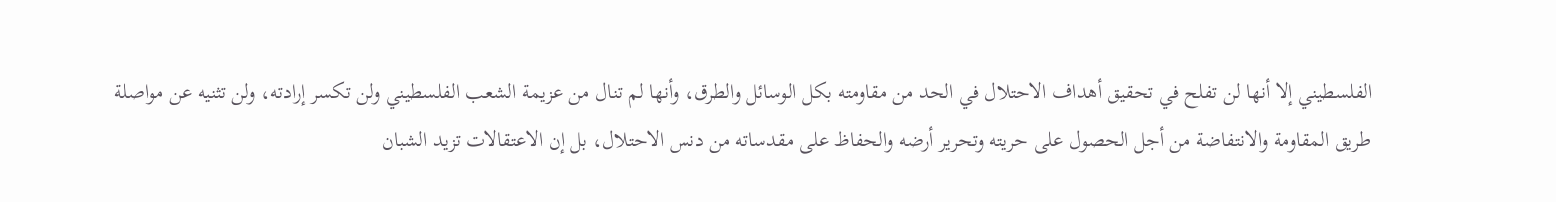الفلسطيني إلا أنها لن تفلح في تحقيق أهداف الاحتلال في الحد من مقاومته بكل الوسائل والطرق، وأنها لم تنال من عزيمة الشعب الفلسطيني ولن تكسر إرادته، ولن تثنيه عن مواصلة طريق المقاومة والانتفاضة من أجل الحصول على حريته وتحرير أرضه والحفاظ على مقدساته من دنس الاحتلال، بل إن الاعتقالات تزيد الشبان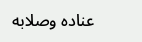عناده وصلابه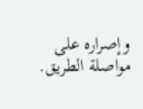وإصراره على مواصلة الطريق.